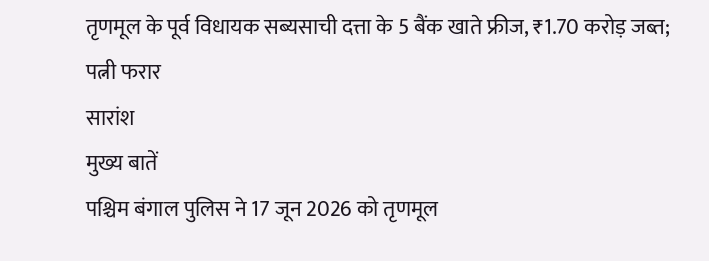तृणमूल के पूर्व विधायक सब्यसाची दत्ता के 5 बैंक खाते फ्रीज, ₹1.70 करोड़ जब्त; पत्नी फरार
सारांश
मुख्य बातें
पश्चिम बंगाल पुलिस ने 17 जून 2026 को तृणमूल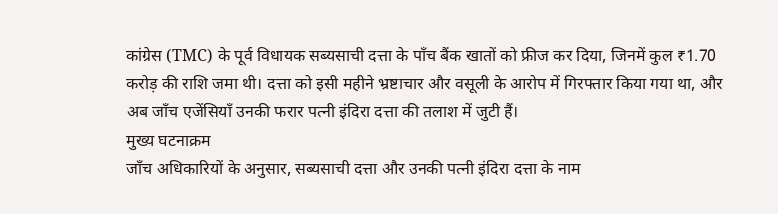कांग्रेस (TMC) के पूर्व विधायक सब्यसाची दत्ता के पाँच बैंक खातों को फ्रीज कर दिया, जिनमें कुल ₹1.70 करोड़ की राशि जमा थी। दत्ता को इसी महीने भ्रष्टाचार और वसूली के आरोप में गिरफ्तार किया गया था, और अब जाँच एजेंसियाँ उनकी फरार पत्नी इंदिरा दत्ता की तलाश में जुटी हैं।
मुख्य घटनाक्रम
जाँच अधिकारियों के अनुसार, सब्यसाची दत्ता और उनकी पत्नी इंदिरा दत्ता के नाम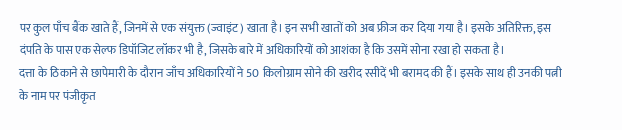पर कुल पाँच बैंक खाते हैं, जिनमें से एक संयुक्त (ज्वाइंट) खाता है। इन सभी खातों को अब फ्रीज कर दिया गया है। इसके अतिरिक्त, इस दंपति के पास एक सेल्फ डिपॉजिट लॉकर भी है, जिसके बारे में अधिकारियों को आशंका है कि उसमें सोना रखा हो सकता है।
दत्ता के ठिकाने से छापेमारी के दौरान जाँच अधिकारियों ने 50 किलोग्राम सोने की खरीद रसीदें भी बरामद की हैं। इसके साथ ही उनकी पत्नी के नाम पर पंजीकृत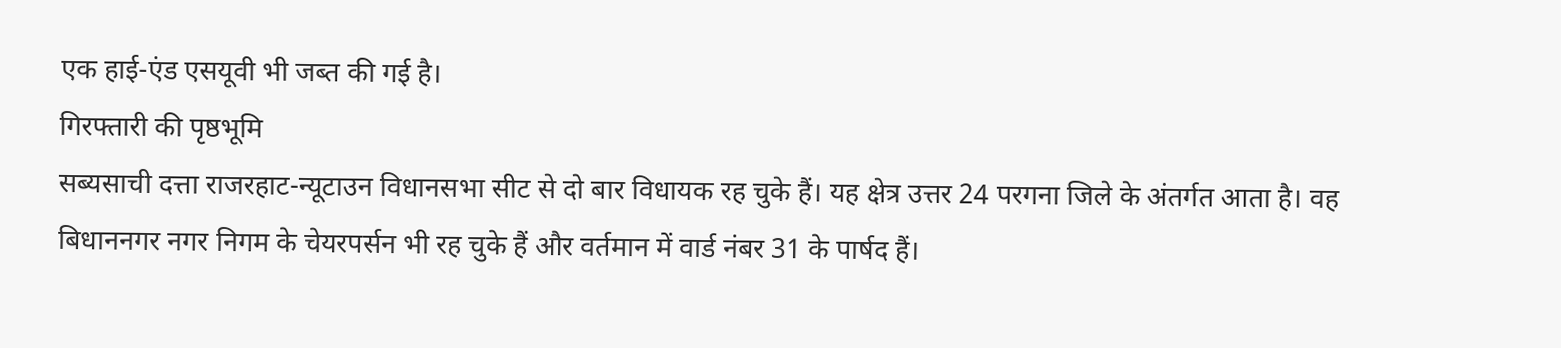एक हाई-एंड एसयूवी भी जब्त की गई है।
गिरफ्तारी की पृष्ठभूमि
सब्यसाची दत्ता राजरहाट-न्यूटाउन विधानसभा सीट से दो बार विधायक रह चुके हैं। यह क्षेत्र उत्तर 24 परगना जिले के अंतर्गत आता है। वह बिधाननगर नगर निगम के चेयरपर्सन भी रह चुके हैं और वर्तमान में वार्ड नंबर 31 के पार्षद हैं।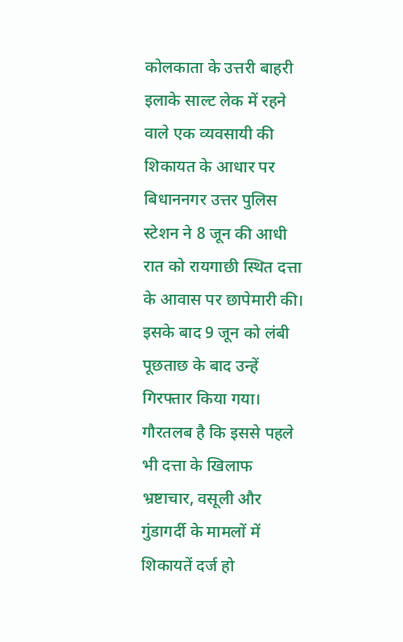कोलकाता के उत्तरी बाहरी इलाके साल्ट लेक में रहने वाले एक व्यवसायी की शिकायत के आधार पर बिधाननगर उत्तर पुलिस स्टेशन ने 8 जून की आधी रात को रायगाछी स्थित दत्ता के आवास पर छापेमारी की। इसके बाद 9 जून को लंबी पूछताछ के बाद उन्हें गिरफ्तार किया गया। गौरतलब है कि इससे पहले भी दत्ता के खिलाफ भ्रष्टाचार, वसूली और गुंडागर्दी के मामलों में शिकायतें दर्ज हो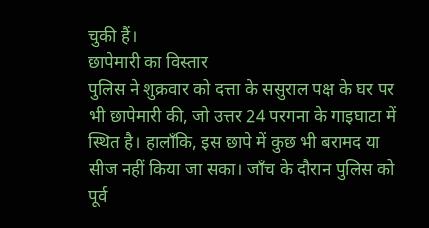चुकी हैं।
छापेमारी का विस्तार
पुलिस ने शुक्रवार को दत्ता के ससुराल पक्ष के घर पर भी छापेमारी की, जो उत्तर 24 परगना के गाइघाटा में स्थित है। हालाँकि, इस छापे में कुछ भी बरामद या सीज नहीं किया जा सका। जाँच के दौरान पुलिस को पूर्व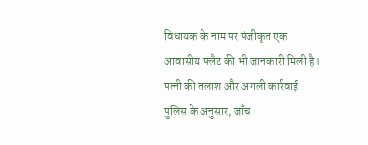विधायक के नाम पर पंजीकृत एक आवासीय फ्लैट की भी जानकारी मिली है।
पत्नी की तलाश और अगली कार्रवाई
पुलिस के अनुसार, जाँच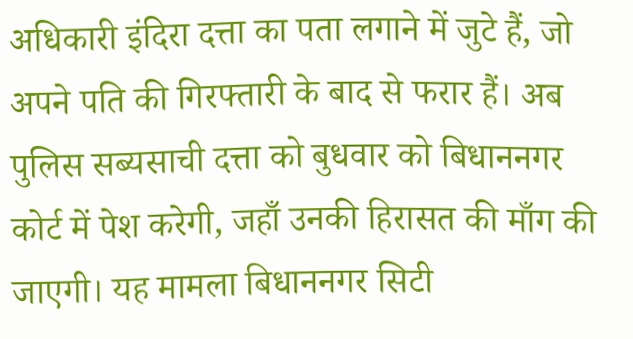अधिकारी इंदिरा दत्ता का पता लगाने में जुटे हैं, जो अपने पति की गिरफ्तारी के बाद से फरार हैं। अब पुलिस सब्यसाची दत्ता को बुधवार को बिधाननगर कोर्ट में पेश करेगी, जहाँ उनकी हिरासत की माँग की जाएगी। यह मामला बिधाननगर सिटी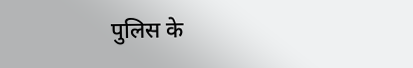पुलिस के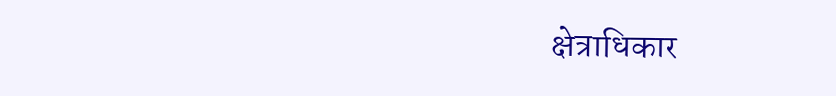क्षेत्राधिकार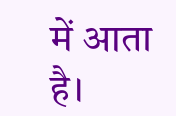में आता है।